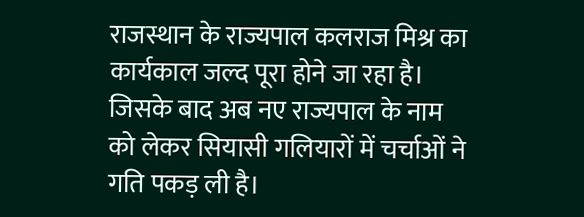राजस्थान के राज्यपाल कलराज मिश्र का कार्यकाल जल्द पूरा होने जा रहा है। जिसके बाद अब नए राज्यपाल के नाम को लेकर सियासी गलियारों में चर्चाओं ने गति पकड़ ली है।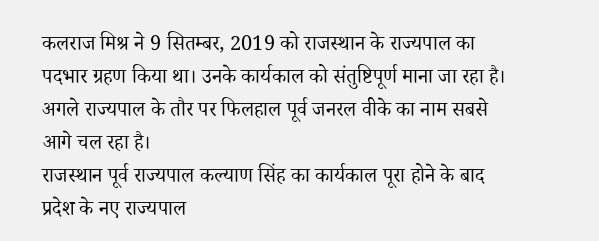कलराज मिश्र ने 9 सितम्बर, 2019 को राजस्थान के राज्यपाल का पदभार ग्रहण किया था। उनके कार्यकाल को संतुष्टिपूर्ण माना जा रहा है। अगले राज्यपाल के तौर पर फिलहाल पूर्व जनरल वीके का नाम सबसे आगे चल रहा है।
राजस्थान पूर्व राज्यपाल कल्याण सिंह का कार्यकाल पूरा होने के बाद प्रदेश के नए राज्यपाल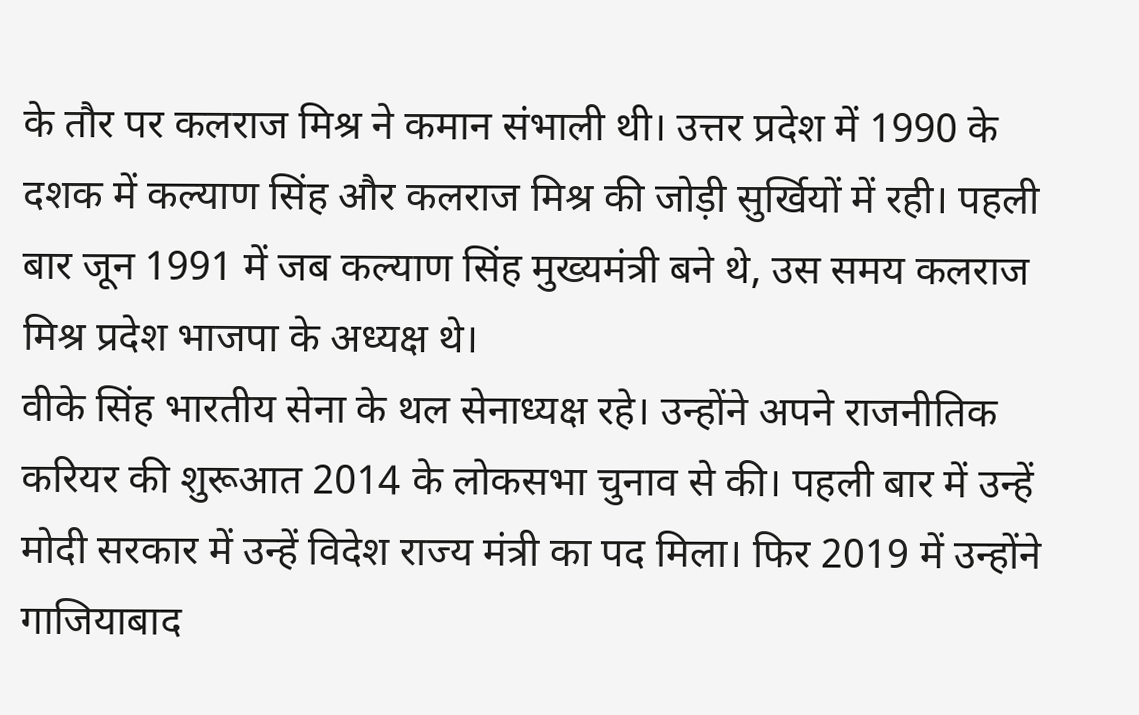के तौर पर कलराज मिश्र ने कमान संभाली थी। उत्तर प्रदेश में 1990 के दशक में कल्याण सिंह और कलराज मिश्र की जोड़ी सुर्खियों में रही। पहली बार जून 1991 में जब कल्याण सिंह मुख्यमंत्री बने थे, उस समय कलराज मिश्र प्रदेश भाजपा के अध्यक्ष थे।
वीके सिंह भारतीय सेना के थल सेनाध्यक्ष रहे। उन्होंने अपने राजनीतिक करियर की शुरूआत 2014 के लोकसभा चुनाव से की। पहली बार में उन्हें मोदी सरकार में उन्हें विदेश राज्य मंत्री का पद मिला। फिर 2019 में उन्होंने गाजियाबाद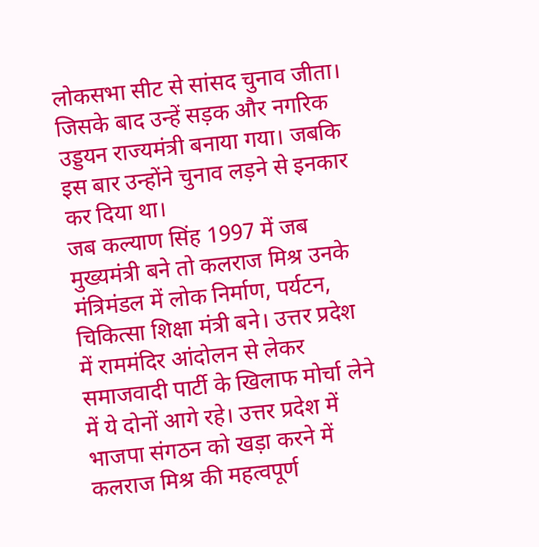लोकसभा सीट से सांसद चुनाव जीता। जिसके बाद उन्हें सड़क और नगरिक उड्डयन राज्यमंत्री बनाया गया। जबकि इस बार उन्होंने चुनाव लड़ने से इनकार कर दिया था।
जब कल्याण सिंह 1997 में जब मुख्यमंत्री बने तो कलराज मिश्र उनके मंत्रिमंडल में लोक निर्माण, पर्यटन, चिकित्सा शिक्षा मंत्री बने। उत्तर प्रदेश में राममंदिर आंदोलन से लेकर समाजवादी पार्टी के खिलाफ मोर्चा लेने में ये दोनों आगे रहे। उत्तर प्रदेश में भाजपा संगठन को खड़ा करने में कलराज मिश्र की महत्वपूर्ण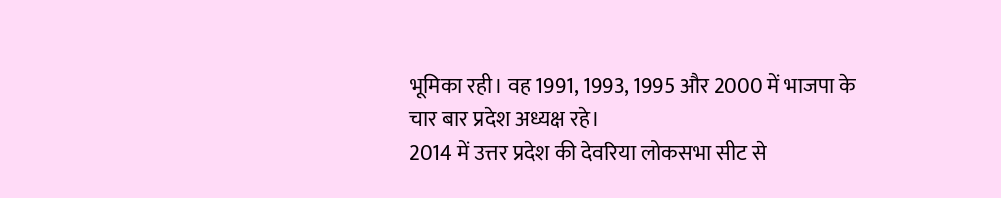भूमिका रही। वह 1991, 1993, 1995 और 2000 में भाजपा के चार बार प्रदेश अध्यक्ष रहे।
2014 में उत्तर प्रदेश की देवरिया लोकसभा सीट से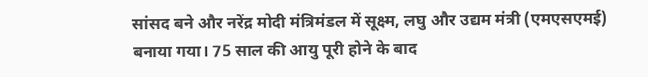सांसद बने और नरेंद्र मोदी मंत्रिमंडल में सूक्ष्म, लघु और उद्यम मंत्री (एमएसएमई) बनाया गया। 75 साल की आयु पूरी होने के बाद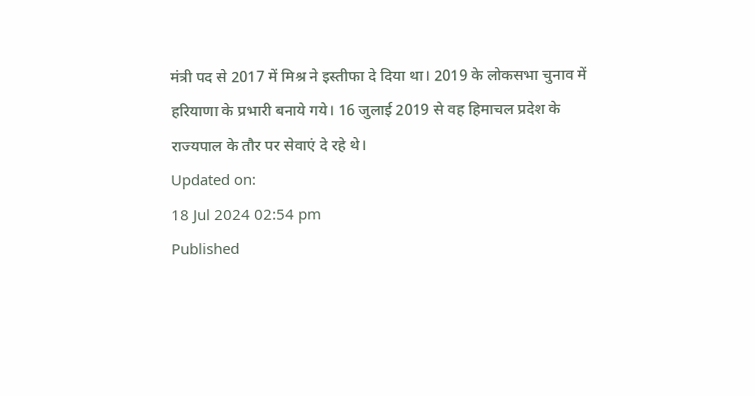मंत्री पद से 2017 में मिश्र ने इस्तीफा दे दिया था। 2019 के लोकसभा चुनाव में हरियाणा के प्रभारी बनाये गये। 16 जुलाई 2019 से वह हिमाचल प्रदेश के राज्यपाल के तौर पर सेवाएं दे रहे थे।
Updated on:
18 Jul 2024 02:54 pm
Published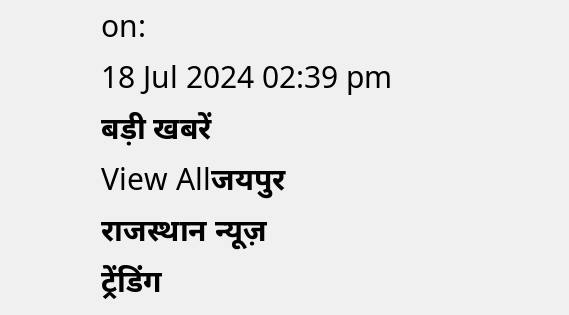on:
18 Jul 2024 02:39 pm
बड़ी खबरें
View Allजयपुर
राजस्थान न्यूज़
ट्रेंडिंग